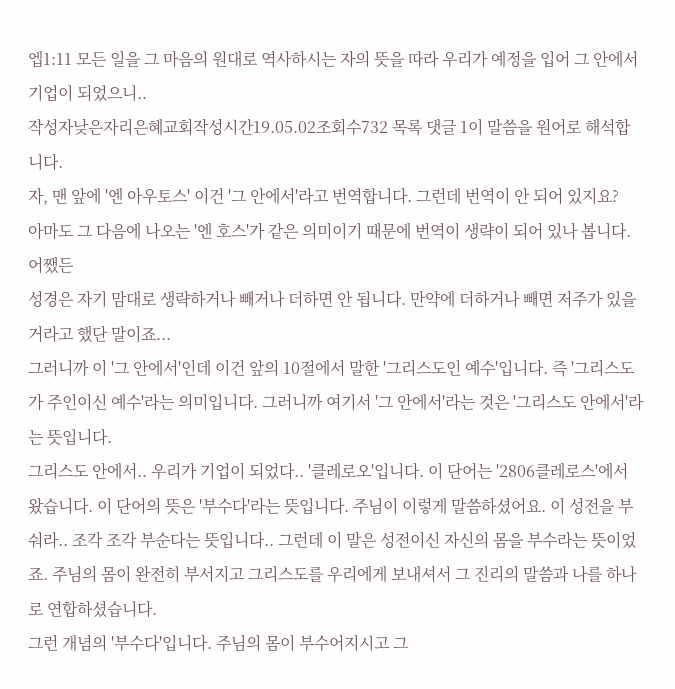엡1:11 모든 일을 그 마음의 원대로 역사하시는 자의 뜻을 따라 우리가 예정을 입어 그 안에서 기업이 되었으니..
작성자낮은자리은혜교회작성시간19.05.02조회수732 목록 댓글 1이 말씀을 원어로 해석합니다.
자, 맨 앞에 '엔 아우토스' 이건 '그 안에서'라고 번역합니다. 그런데 번역이 안 되어 있지요?
아마도 그 다음에 나오는 '엔 호스'가 같은 의미이기 때문에 번역이 생략이 되어 있나 봅니다. 어쨌든
성경은 자기 맘대로 생략하거나 빼거나 더하면 안 됩니다. 만약에 더하거나 빼면 저주가 있을 거라고 했단 말이죠...
그러니까 이 '그 안에서'인데 이건 앞의 10절에서 말한 '그리스도인 예수'입니다. 즉 '그리스도가 주인이신 예수'라는 의미입니다. 그러니까 여기서 '그 안에서'라는 것은 '그리스도 안에서'라는 뜻입니다.
그리스도 안에서.. 우리가 기업이 되었다.. '클레로오'입니다. 이 단어는 '2806클레로스'에서 왔습니다. 이 단어의 뜻은 '부수다'라는 뜻입니다. 주님이 이렇게 말씀하셨어요. 이 성전을 부숴라.. 조각 조각 부순다는 뜻입니다.. 그런데 이 말은 성전이신 자신의 몸을 부수라는 뜻이었죠. 주님의 몸이 완전히 부서지고 그리스도를 우리에게 보내셔서 그 진리의 말씀과 나를 하나로 연합하셨습니다.
그런 개념의 '부수다'입니다. 주님의 몸이 부수어지시고 그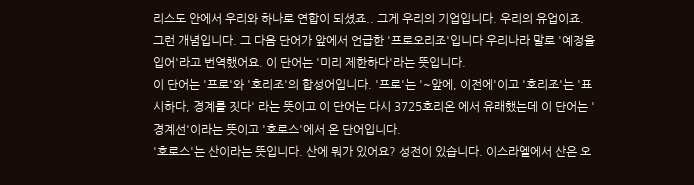리스도 안에서 우리와 하나로 연합이 되셨죠.. 그게 우리의 기업입니다. 우리의 유업이죠. 그런 개념입니다. 그 다음 단어가 앞에서 언급한 '프로오리조'입니다 우리나라 말로 '예정을 입어'라고 번역했어요. 이 단어는 '미리 제한하다'라는 뜻입니다.
이 단어는 '프로'와 '호리조'의 합성어입니다. '프로'는 '~앞에, 이전에'이고 '호리조'는 '표시하다, 경계를 짓다' 라는 뜻이고 이 단어는 다시 3725호리온 에서 유래했는데 이 단어는 '경계선'이라는 뜻이고 '호로스'에서 온 단어입니다.
'호로스'는 산이라는 뜻입니다. 산에 뭐가 있어요? 성전이 있습니다. 이스라엘에서 산은 오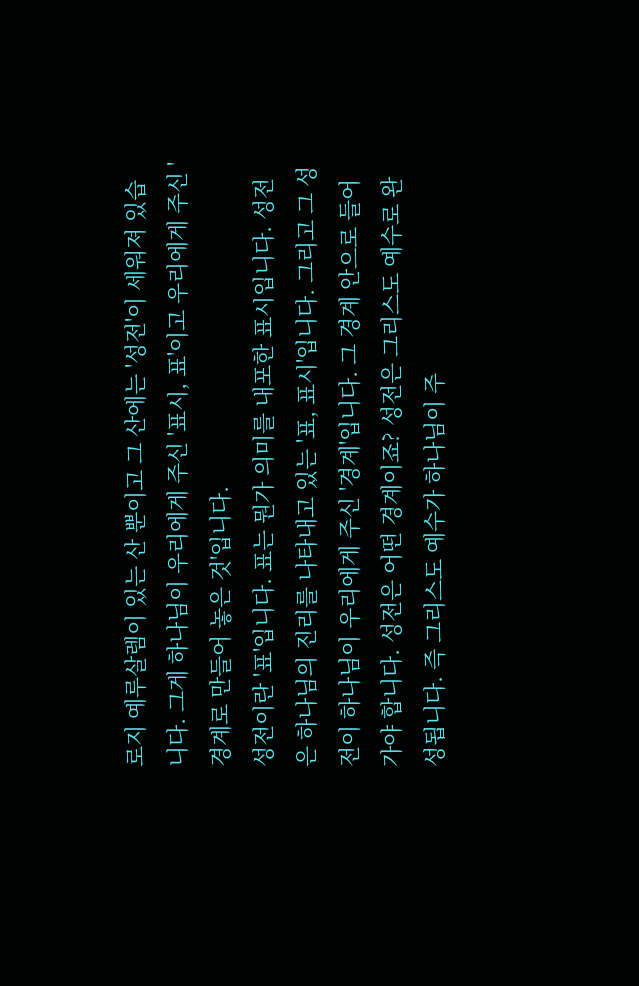로지 예루살렘이 있는 산 뿐이고 그 산에는 '성전'이 세워져 있습니다. 그게 하나님이 우리에게 주신 '표시, 표'이고 우리에게 주신 '경계로 만들어 놓은 것'입니다.
성전이란 '표'입니다. 표는 뭔가 의미를 내포한 표시입니다. 성전은 하나님의 진리를 나타내고 있는 '표, 표시'입니다. 그리고 그 성전이 하나님이 우리에게 주신 '경계'입니다. 그 경계 안으로 들어가야 합니다. 성전은 어떤 경계이죠? 성전은 그리스도 예수로 완성됩니다. 즉 그리스도 예수가 하나님이 주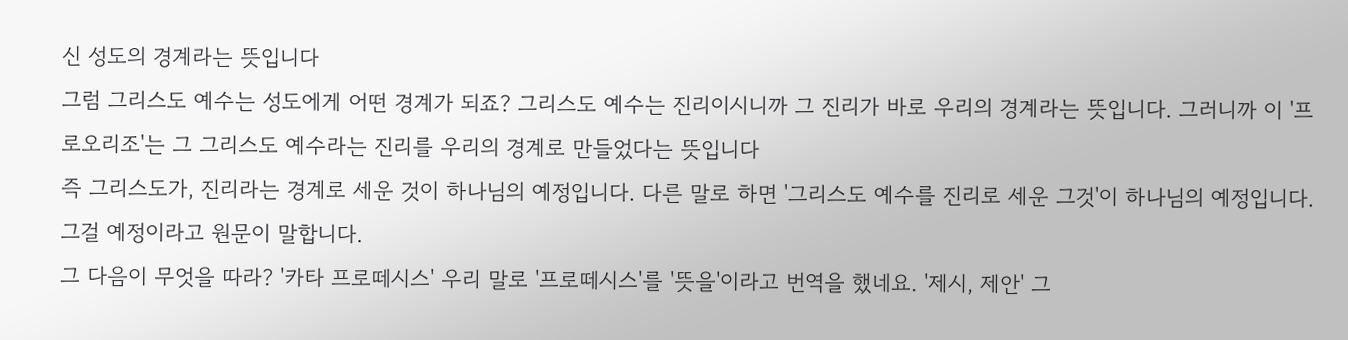신 성도의 경계라는 뜻입니다
그럼 그리스도 예수는 성도에게 어떤 경계가 되죠? 그리스도 예수는 진리이시니까 그 진리가 바로 우리의 경계라는 뜻입니다. 그러니까 이 '프로오리조'는 그 그리스도 예수라는 진리를 우리의 경계로 만들었다는 뜻입니다
즉 그리스도가, 진리라는 경계로 세운 것이 하나님의 예정입니다. 다른 말로 하면 '그리스도 예수를 진리로 세운 그것'이 하나님의 예정입니다. 그걸 예정이라고 원문이 말합니다.
그 다음이 무엇을 따라? '카타 프로떼시스' 우리 말로 '프로떼시스'를 '뜻을'이라고 번역을 했네요. '제시, 제안' 그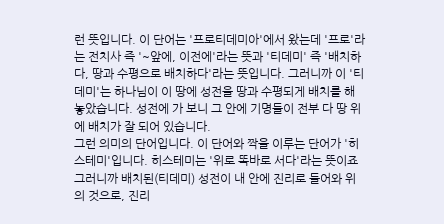런 뜻입니다. 이 단어는 '프로티데미아'에서 왔는데 '프로'라는 전치사 즉 '~앞에, 이전에'라는 뜻과 '티데미' 즉 '배치하다, 땅과 수평으로 배치하다'라는 뜻입니다. 그러니까 이 '티데미'는 하나님이 이 땅에 성전을 땅과 수평되게 배치를 해 놓았습니다. 성전에 가 보니 그 안에 기명들이 전부 다 땅 위에 배치가 잘 되어 있습니다.
그런 의미의 단어입니다. 이 단어와 짝을 이루는 단어가 '히스테미'입니다. 히스테미는 '위로 똑바로 서다'라는 뜻이죠
그러니까 배치된(티데미) 성전이 내 안에 진리로 들어와 위의 것으로, 진리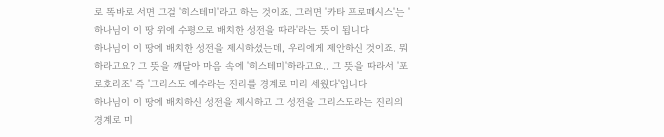로 똑바로 서면 그걸 '히스테미'라고 하는 것이죠. 그러면 '카타 프로떼시스'는 '하나님이 이 땅 위에 수평으로 배치한 성전을 따라'라는 뜻이 됩니다
하나님이 이 땅에 배치한 성전을 제시하셨는데, 우리에게 제안하신 것이죠. 뭐 하라고요? 그 뜻을 깨달아 마음 속에 '히스테미'하라고요.. 그 뜻을 따라서 '포로호리조' 즉 '그리스도 예수라는 진리를 경계로 미리 세웠다'입니다
하나님이 이 땅에 배치하신 성전을 제시하고 그 성전을 그리스도라는 진리의 경계로 미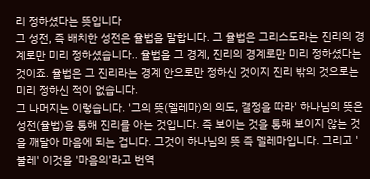리 정하셨다는 뜻입니다
그 성전, 즉 배치한 성전은 율법을 말합니다. 그 율법은 그리스도라는 진리의 경계로만 미리 정하셨습니다.. 율법을 그 경계, 진리의 경계로만 미리 정하셨다는 것이죠. 율법은 그 진리라는 경계 안으로만 정하신 것이지 진리 밖의 것으로는 미리 정하신 적이 없습니다.
그 나머지는 이렇습니다. '그의 뜻(델레마)의 의도, 결정을 따라' 하나님의 뜻은 성전(율법)을 통해 진리를 아는 것입니다. 즉 보이는 것을 통해 보이지 않는 것을 깨달아 마음에 되는 겁니다. 그것이 하나님의 뜻 즉 델레마입니다. 그리고 '불레' 이것을 '마음의'라고 번역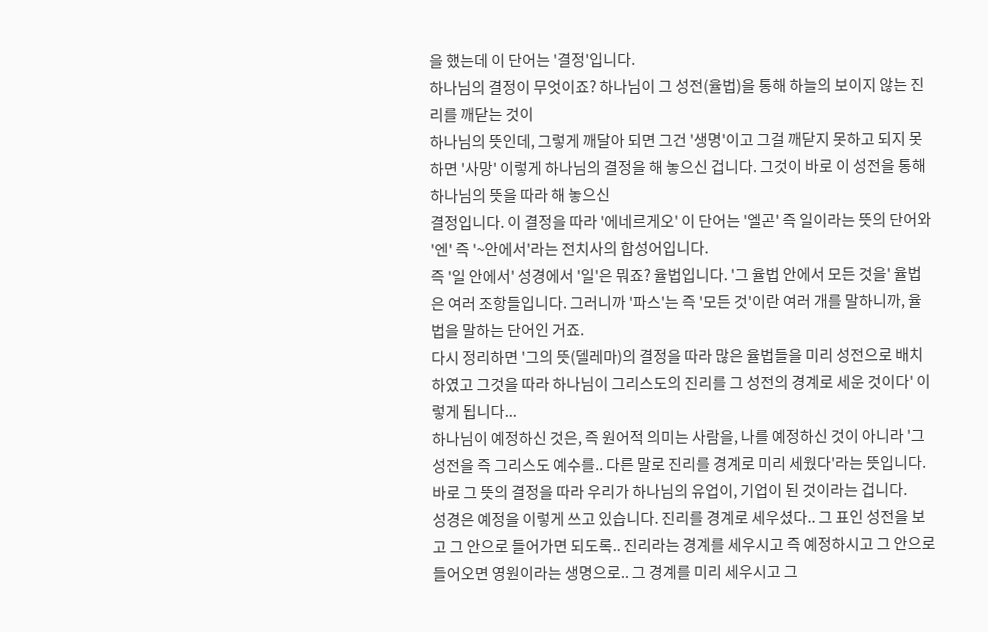을 했는데 이 단어는 '결정'입니다.
하나님의 결정이 무엇이죠? 하나님이 그 성전(율법)을 통해 하늘의 보이지 않는 진리를 깨닫는 것이
하나님의 뜻인데, 그렇게 깨달아 되면 그건 '생명'이고 그걸 깨닫지 못하고 되지 못하면 '사망' 이렇게 하나님의 결정을 해 놓으신 겁니다. 그것이 바로 이 성전을 통해 하나님의 뜻을 따라 해 놓으신
결정입니다. 이 결정을 따라 '에네르게오' 이 단어는 '엘곤' 즉 일이라는 뜻의 단어와 '엔' 즉 '~안에서'라는 전치사의 합성어입니다.
즉 '일 안에서' 성경에서 '일'은 뭐죠? 율법입니다. '그 율법 안에서 모든 것을' 율법은 여러 조항들입니다. 그러니까 '파스'는 즉 '모든 것'이란 여러 개를 말하니까, 율법을 말하는 단어인 거죠.
다시 정리하면 '그의 뜻(델레마)의 결정을 따라 많은 율법들을 미리 성전으로 배치하였고 그것을 따라 하나님이 그리스도의 진리를 그 성전의 경계로 세운 것이다' 이렇게 됩니다...
하나님이 예정하신 것은, 즉 원어적 의미는 사람을, 나를 예정하신 것이 아니라 '그 성전을 즉 그리스도 예수를.. 다른 말로 진리를 경계로 미리 세웠다'라는 뜻입니다. 바로 그 뜻의 결정을 따라 우리가 하나님의 유업이, 기업이 된 것이라는 겁니다.
성경은 예정을 이렇게 쓰고 있습니다. 진리를 경계로 세우셨다.. 그 표인 성전을 보고 그 안으로 들어가면 되도록.. 진리라는 경계를 세우시고 즉 예정하시고 그 안으로 들어오면 영원이라는 생명으로.. 그 경계를 미리 세우시고 그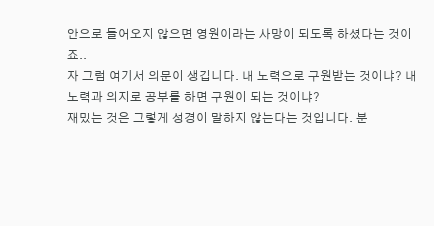안으로 들어오지 않으면 영원이라는 사망이 되도록 하셨다는 것이죠..
자 그럼 여기서 의문이 생깁니다. 내 노력으로 구원받는 것이냐? 내 노력과 의지로 공부를 하면 구원이 되는 것이냐?
재밌는 것은 그렇게 성경이 말하지 않는다는 것입니다. 분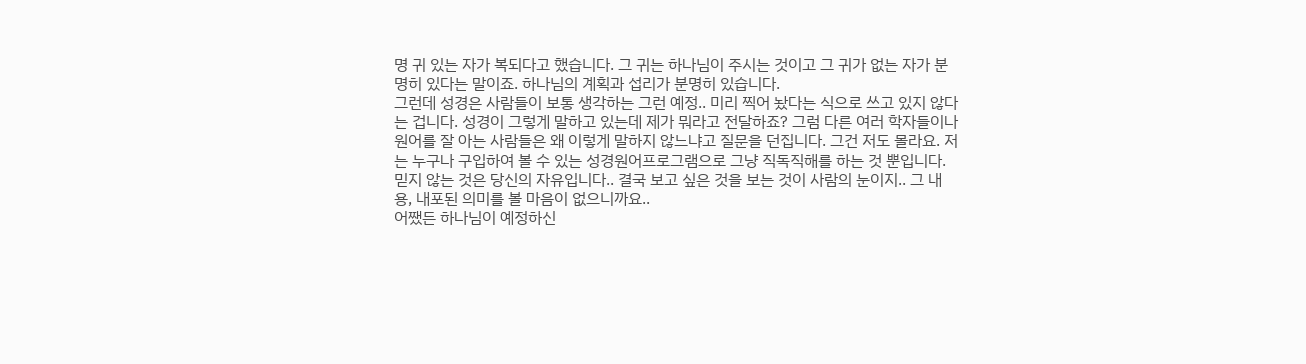명 귀 있는 자가 복되다고 했습니다. 그 귀는 하나님이 주시는 것이고 그 귀가 없는 자가 분명히 있다는 말이죠. 하나님의 계획과 섭리가 분명히 있습니다.
그런데 성경은 사람들이 보통 생각하는 그런 예정.. 미리 찍어 놨다는 식으로 쓰고 있지 않다는 겁니다. 성경이 그렇게 말하고 있는데 제가 뭐라고 전달하죠? 그럼 다른 여러 학자들이나 원어를 잘 아는 사람들은 왜 이렇게 말하지 않느냐고 질문을 던집니다. 그건 저도 몰라요. 저는 누구나 구입하여 볼 수 있는 성경원어프로그램으로 그냥 직독직해를 하는 것 뿐입니다. 믿지 않는 것은 당신의 자유입니다.. 결국 보고 싶은 것을 보는 것이 사람의 눈이지.. 그 내용, 내포된 의미를 볼 마음이 없으니까요..
어쨌든 하나님이 예정하신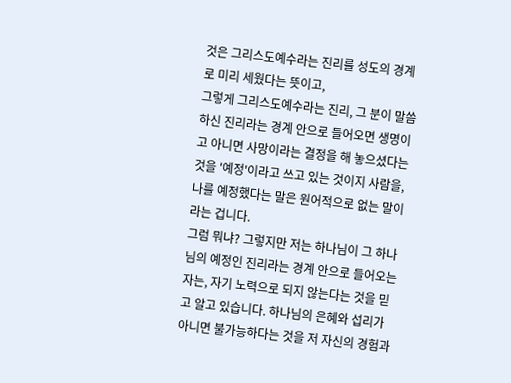것은 그리스도예수라는 진리를 성도의 경계로 미리 세웠다는 뜻이고,
그렇게 그리스도예수라는 진리, 그 분이 말씀하신 진리라는 경계 안으로 들어오면 생명이고 아니면 사망이라는 결정을 해 놓으셨다는 것을 '예정'이라고 쓰고 있는 것이지 사람을, 나를 예정했다는 말은 원어적으로 없는 말이라는 겁니다.
그럼 뭐냐? 그렇지만 저는 하나님이 그 하나님의 예정인 진리라는 경계 안으로 들어오는 자는, 자기 노력으로 되지 않는다는 것을 믿고 알고 있습니다. 하나님의 은혜와 섭리가 아니면 불가능하다는 것을 저 자신의 경험과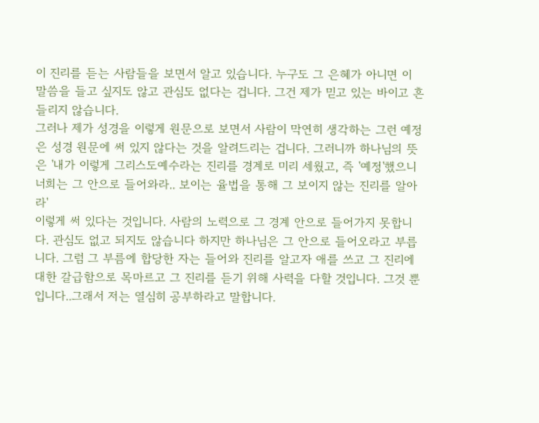이 진리를 듣는 사람들을 보면서 알고 있습니다. 누구도 그 은혜가 아니면 이 말씀을 들고 싶지도 않고 관심도 없다는 겁니다. 그건 제가 믿고 있는 바이고 흔들리지 않습니다.
그러나 제가 성경을 이렇게 원문으로 보면서 사람이 막연히 생각하는 그런 예정은 성경 원문에 써 있지 않다는 것을 알려드리는 겁니다. 그러니까 하나님의 뜻은 '내가 이렇게 그리스도예수라는 진리를 경계로 미리 세웠고, 즉 '예정'했으니 너희는 그 안으로 들어와라.. 보이는 율법을 통해 그 보이지 않는 진리를 알아라'
이렇게 써 있다는 것입니다. 사람의 노력으로 그 경계 안으로 들어가지 못합니다. 관심도 없고 되지도 않습니다 하지만 하나님은 그 안으로 들어오라고 부릅니다. 그럼 그 부름에 합당한 자는 들어와 진리를 알고자 애를 쓰고 그 진리에 대한 갈급함으로 목마르고 그 진리를 듣기 위해 사력을 다할 것입니다. 그것 뿐입니다..그래서 저는 열심히 공부하라고 말합니다.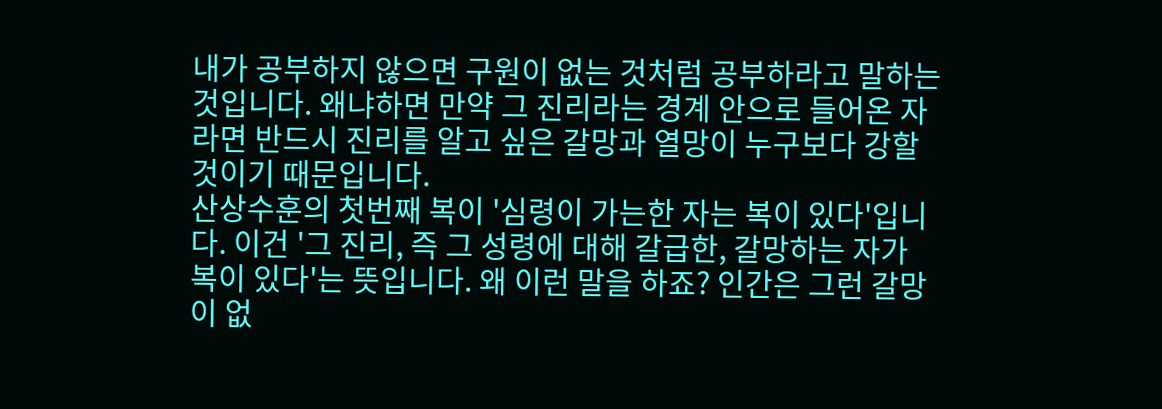내가 공부하지 않으면 구원이 없는 것처럼 공부하라고 말하는 것입니다. 왜냐하면 만약 그 진리라는 경계 안으로 들어온 자라면 반드시 진리를 알고 싶은 갈망과 열망이 누구보다 강할 것이기 때문입니다.
산상수훈의 첫번째 복이 '심령이 가는한 자는 복이 있다'입니다. 이건 '그 진리, 즉 그 성령에 대해 갈급한, 갈망하는 자가 복이 있다'는 뜻입니다. 왜 이런 말을 하죠? 인간은 그런 갈망이 없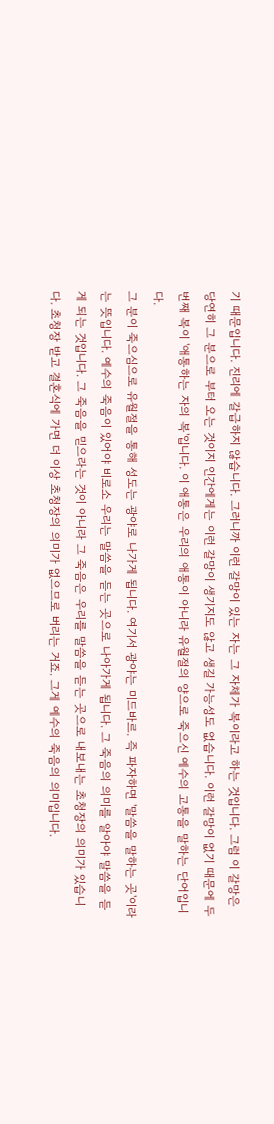기 때문입니다. 진리에 갈급하지 않습니다. 그러니까 이런 갈망이 있는 자는 그 자체가 복이라고 하는 것입니다. 그럼 이 갈망은 당연히 그 분으로 부터 오는 것이지 인간에게는 이런 갈망이 생기지도 않고 생길 가능성도 없습니다. 이런 갈망이 없기 때문에 두번째 복이 '애통하는 자의 복'입니다. 이 애통은 우리의 애통이 아니라 유월절의 양으로 죽으신 예수의 고통을 말하는 단어입니다.
그 분이 죽으심으로 유월절을 통해 성도는 광야로 나가게 됩니다. 여기서 광야는 미드바르. 즉 파자하면 '말씀을 말하는 곳'이라는 뜻입니다. 예수의 죽음이 있어야 비로소 우리는 말씀을 듣는 곳으로 나아가게 됩니다. 그 죽음의 의미를 알아야 말씀을 듣게 되는 것입니다. 그 죽음을 믿으라는 것이 아니라 그 죽음은 우리를 말씀을 듣는 곳으로 내보내는 초청장의 의미가 있습니다. 초청장 받고 결혼식에 가면 더 이상 초청장의 의미가 없으므로 버리는 거죠. 그게 예수의 죽음의 의미입니다.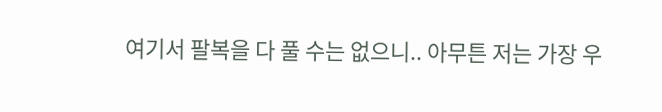여기서 팔복을 다 풀 수는 없으니.. 아무튼 저는 가장 우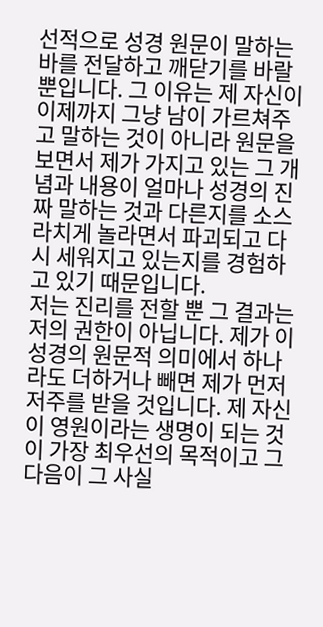선적으로 성경 원문이 말하는 바를 전달하고 깨닫기를 바랄 뿐입니다. 그 이유는 제 자신이 이제까지 그냥 남이 가르쳐주고 말하는 것이 아니라 원문을 보면서 제가 가지고 있는 그 개념과 내용이 얼마나 성경의 진짜 말하는 것과 다른지를 소스라치게 놀라면서 파괴되고 다시 세워지고 있는지를 경험하고 있기 때문입니다.
저는 진리를 전할 뿐 그 결과는 저의 권한이 아닙니다. 제가 이 성경의 원문적 의미에서 하나라도 더하거나 빼면 제가 먼저 저주를 받을 것입니다. 제 자신이 영원이라는 생명이 되는 것이 가장 최우선의 목적이고 그 다음이 그 사실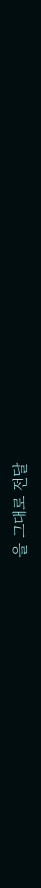을 그대로 전달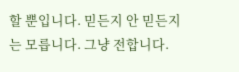할 뿐입니다. 믿든지 안 믿든지는 모릅니다. 그냥 전합니다.